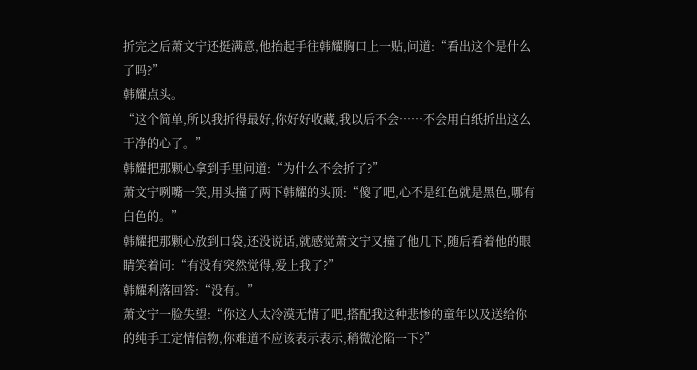折完之后萧文宁还挺满意,他抬起手往韩耀胸口上一贴,问道:“看出这个是什么了吗?”
韩耀点头。
“这个简单,所以我折得最好,你好好收藏,我以后不会……不会用白纸折出这么干净的心了。”
韩耀把那颗心拿到手里问道:“为什么不会折了?”
萧文宁咧嘴一笑,用头撞了两下韩耀的头顶:“傻了吧,心不是红色就是黑色,哪有白色的。”
韩耀把那颗心放到口袋,还没说话,就感觉萧文宁又撞了他几下,随后看着他的眼睛笑着问:“有没有突然觉得,爱上我了?”
韩耀利落回答:“没有。”
萧文宁一脸失望:“你这人太冷漠无情了吧,搭配我这种悲惨的童年以及送给你的纯手工定情信物,你难道不应该表示表示,稍微沦陷一下?”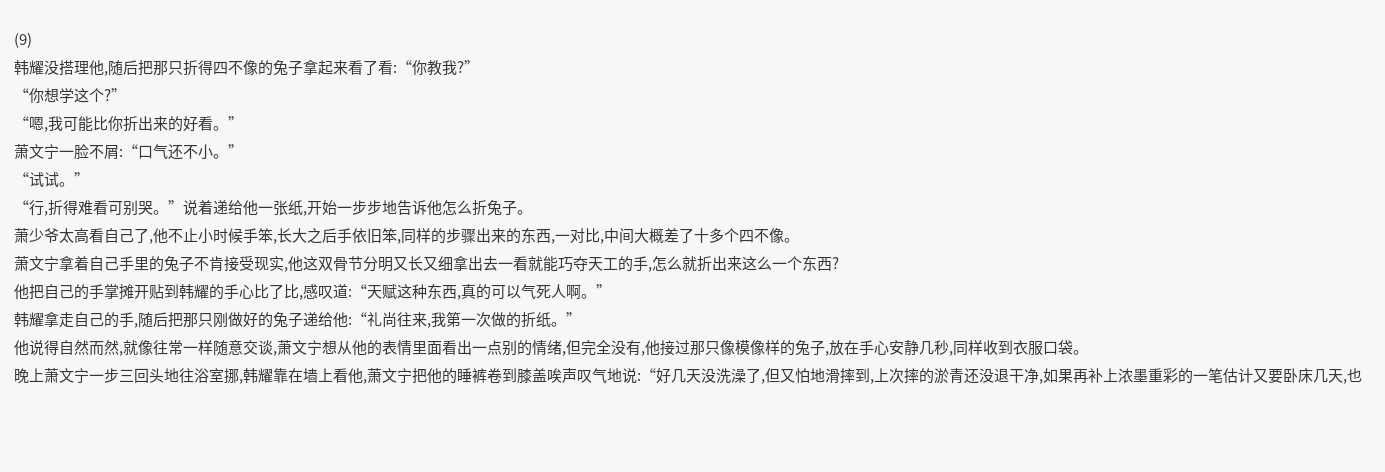(9)
韩耀没搭理他,随后把那只折得四不像的兔子拿起来看了看:“你教我?”
“你想学这个?”
“嗯,我可能比你折出来的好看。”
萧文宁一脸不屑:“口气还不小。”
“试试。”
“行,折得难看可别哭。”说着递给他一张纸,开始一步步地告诉他怎么折兔子。
萧少爷太高看自己了,他不止小时候手笨,长大之后手依旧笨,同样的步骤出来的东西,一对比,中间大概差了十多个四不像。
萧文宁拿着自己手里的兔子不肯接受现实,他这双骨节分明又长又细拿出去一看就能巧夺天工的手,怎么就折出来这么一个东西?
他把自己的手掌摊开贴到韩耀的手心比了比,感叹道:“天赋这种东西,真的可以气死人啊。”
韩耀拿走自己的手,随后把那只刚做好的兔子递给他:“礼尚往来,我第一次做的折纸。”
他说得自然而然,就像往常一样随意交谈,萧文宁想从他的表情里面看出一点别的情绪,但完全没有,他接过那只像模像样的兔子,放在手心安静几秒,同样收到衣服口袋。
晚上萧文宁一步三回头地往浴室挪,韩耀靠在墙上看他,萧文宁把他的睡裤卷到膝盖唉声叹气地说:“好几天没洗澡了,但又怕地滑摔到,上次摔的淤青还没退干净,如果再补上浓墨重彩的一笔估计又要卧床几天,也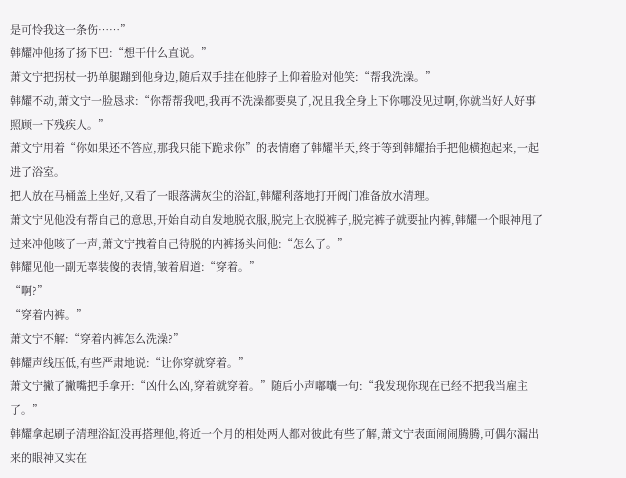是可怜我这一条伤……”
韩耀冲他扬了扬下巴:“想干什么直说。”
萧文宁把拐杖一扔单腿蹦到他身边,随后双手挂在他脖子上仰着脸对他笑:“帮我洗澡。”
韩耀不动,萧文宁一脸恳求:“你帮帮我吧,我再不洗澡都要臭了,况且我全身上下你哪没见过啊,你就当好人好事照顾一下残疾人。”
萧文宁用着“你如果还不答应,那我只能下跪求你”的表情磨了韩耀半天,终于等到韩耀抬手把他横抱起来,一起进了浴室。
把人放在马桶盖上坐好,又看了一眼落满灰尘的浴缸,韩耀利落地打开阀门准备放水清理。
萧文宁见他没有帮自己的意思,开始自动自发地脱衣服,脱完上衣脱裤子,脱完裤子就要扯内裤,韩耀一个眼神甩了过来冲他咳了一声,萧文宁拽着自己待脱的内裤扬头问他:“怎么了。”
韩耀见他一副无辜装傻的表情,皱着眉道:“穿着。”
“啊?”
“穿着内裤。”
萧文宁不解:“穿着内裤怎么洗澡?”
韩耀声线压低,有些严肃地说:“让你穿就穿着。”
萧文宁撇了撇嘴把手拿开:“凶什么凶,穿着就穿着。”随后小声嘟囔一句:“我发现你现在已经不把我当雇主了。”
韩耀拿起刷子清理浴缸没再搭理他,将近一个月的相处两人都对彼此有些了解,萧文宁表面闹闹腾腾,可偶尔漏出来的眼神又实在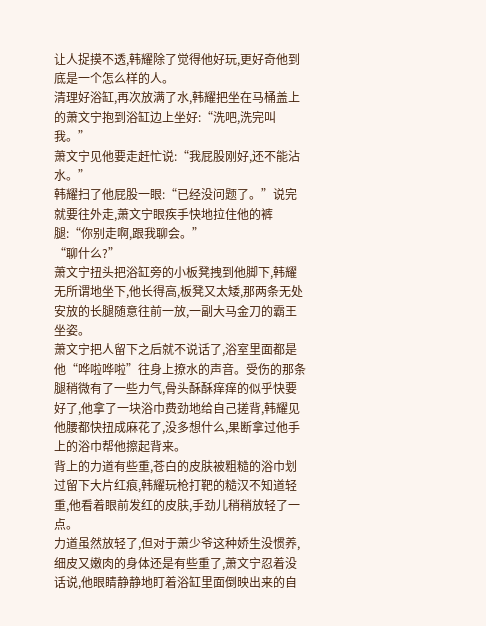让人捉摸不透,韩耀除了觉得他好玩,更好奇他到底是一个怎么样的人。
清理好浴缸,再次放满了水,韩耀把坐在马桶盖上的萧文宁抱到浴缸边上坐好:“洗吧,洗完叫我。”
萧文宁见他要走赶忙说:“我屁股刚好,还不能沾水。”
韩耀扫了他屁股一眼:“已经没问题了。”说完就要往外走,萧文宁眼疾手快地拉住他的裤腿:“你别走啊,跟我聊会。”
“聊什么?”
萧文宁扭头把浴缸旁的小板凳拽到他脚下,韩耀无所谓地坐下,他长得高,板凳又太矮,那两条无处安放的长腿随意往前一放,一副大马金刀的霸王坐姿。
萧文宁把人留下之后就不说话了,浴室里面都是他“哗啦哗啦”往身上撩水的声音。受伤的那条腿稍微有了一些力气,骨头酥酥痒痒的似乎快要好了,他拿了一块浴巾费劲地给自己搓背,韩耀见他腰都快扭成麻花了,没多想什么,果断拿过他手上的浴巾帮他擦起背来。
背上的力道有些重,苍白的皮肤被粗糙的浴巾划过留下大片红痕,韩耀玩枪打靶的糙汉不知道轻重,他看着眼前发红的皮肤,手劲儿稍稍放轻了一点。
力道虽然放轻了,但对于萧少爷这种娇生没惯养,细皮又嫩肉的身体还是有些重了,萧文宁忍着没话说,他眼睛静静地盯着浴缸里面倒映出来的自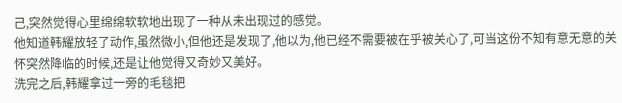己,突然觉得心里绵绵软软地出现了一种从未出现过的感觉。
他知道韩耀放轻了动作,虽然微小,但他还是发现了,他以为,他已经不需要被在乎被关心了,可当这份不知有意无意的关怀突然降临的时候,还是让他觉得又奇妙又美好。
洗完之后,韩耀拿过一旁的毛毯把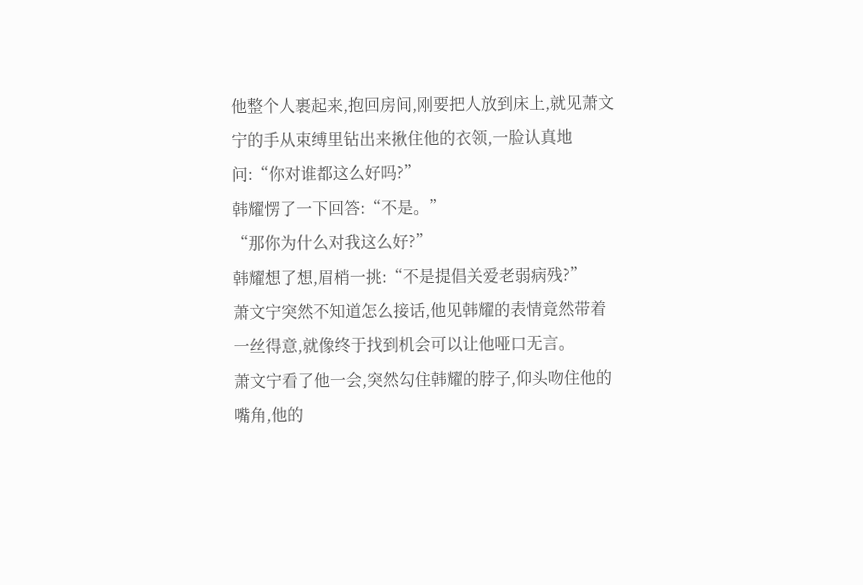他整个人裹起来,抱回房间,刚要把人放到床上,就见萧文宁的手从束缚里钻出来揪住他的衣领,一脸认真地问:“你对谁都这么好吗?”
韩耀愣了一下回答:“不是。”
“那你为什么对我这么好?”
韩耀想了想,眉梢一挑:“不是提倡关爱老弱病残?”
萧文宁突然不知道怎么接话,他见韩耀的表情竟然带着一丝得意,就像终于找到机会可以让他哑口无言。
萧文宁看了他一会,突然勾住韩耀的脖子,仰头吻住他的嘴角,他的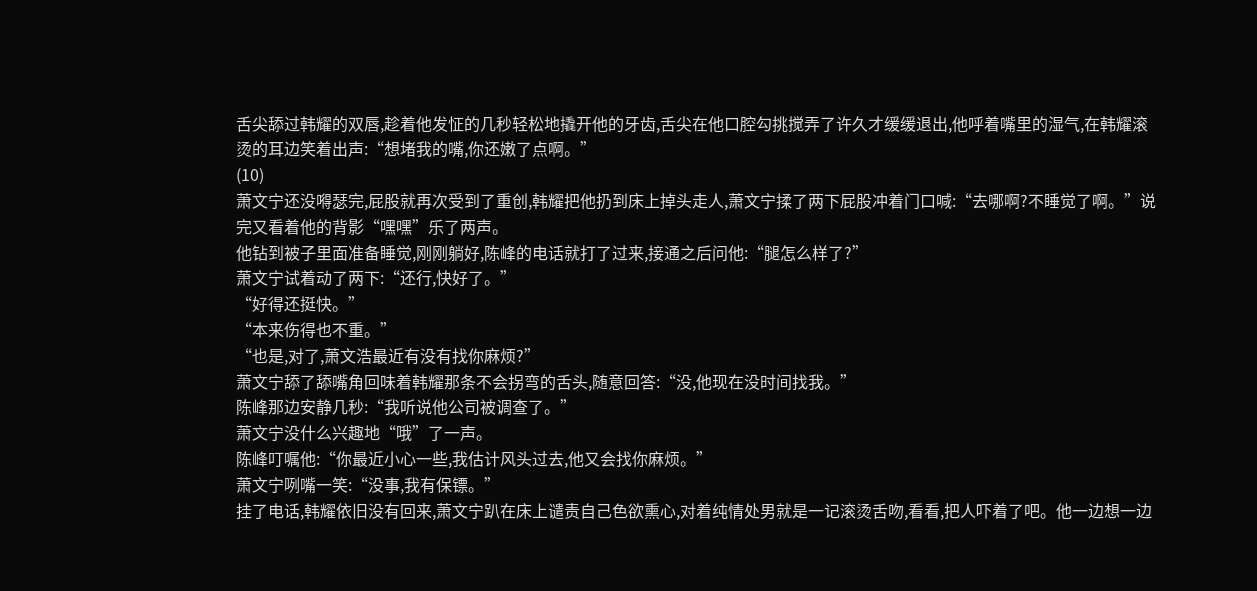舌尖舔过韩耀的双唇,趁着他发怔的几秒轻松地撬开他的牙齿,舌尖在他口腔勾挑搅弄了许久才缓缓退出,他呼着嘴里的湿气,在韩耀滚烫的耳边笑着出声:“想堵我的嘴,你还嫩了点啊。”
(10)
萧文宁还没嘚瑟完,屁股就再次受到了重创,韩耀把他扔到床上掉头走人,萧文宁揉了两下屁股冲着门口喊:“去哪啊?不睡觉了啊。”说完又看着他的背影“嘿嘿”乐了两声。
他钻到被子里面准备睡觉,刚刚躺好,陈峰的电话就打了过来,接通之后问他:“腿怎么样了?”
萧文宁试着动了两下:“还行,快好了。”
“好得还挺快。”
“本来伤得也不重。”
“也是,对了,萧文浩最近有没有找你麻烦?”
萧文宁舔了舔嘴角回味着韩耀那条不会拐弯的舌头,随意回答:“没,他现在没时间找我。”
陈峰那边安静几秒:“我听说他公司被调查了。”
萧文宁没什么兴趣地“哦”了一声。
陈峰叮嘱他:“你最近小心一些,我估计风头过去,他又会找你麻烦。”
萧文宁咧嘴一笑:“没事,我有保镖。”
挂了电话,韩耀依旧没有回来,萧文宁趴在床上谴责自己色欲熏心,对着纯情处男就是一记滚烫舌吻,看看,把人吓着了吧。他一边想一边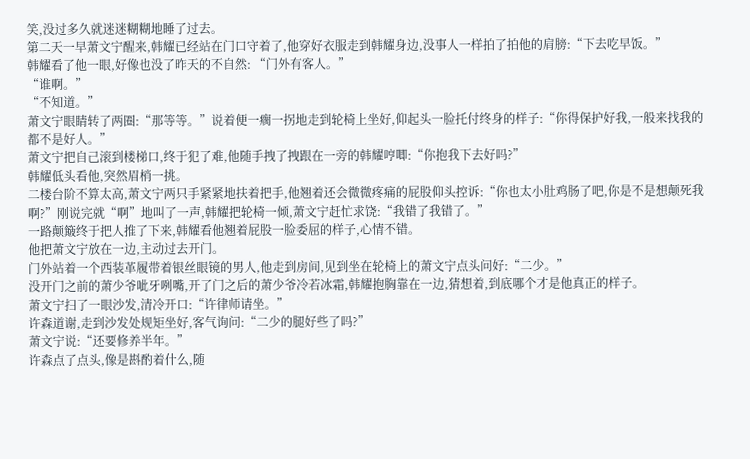笑,没过多久就迷迷糊糊地睡了过去。
第二天一早萧文宁醒来,韩耀已经站在门口守着了,他穿好衣服走到韩耀身边,没事人一样拍了拍他的肩膀:“下去吃早饭。”
韩耀看了他一眼,好像也没了昨天的不自然: “门外有客人。”
“谁啊。”
“不知道。”
萧文宁眼睛转了两圈:“那等等。”说着便一瘸一拐地走到轮椅上坐好,仰起头一脸托付终身的样子:“你得保护好我,一般来找我的都不是好人。”
萧文宁把自己滚到楼梯口,终于犯了难,他随手拽了拽跟在一旁的韩耀哼唧:“你抱我下去好吗?”
韩耀低头看他,突然眉梢一挑。
二楼台阶不算太高,萧文宁两只手紧紧地扶着把手,他翘着还会微微疼痛的屁股仰头控诉:“你也太小肚鸡肠了吧,你是不是想颠死我啊?”刚说完就“啊”地叫了一声,韩耀把轮椅一倾,萧文宁赶忙求饶:“我错了我错了。”
一路颠簸终于把人推了下来,韩耀看他翘着屁股一脸委屈的样子,心情不错。
他把萧文宁放在一边,主动过去开门。
门外站着一个西装革履带着银丝眼镜的男人,他走到房间,见到坐在轮椅上的萧文宁点头问好:“二少。”
没开门之前的萧少爷呲牙咧嘴,开了门之后的萧少爷冷若冰霜,韩耀抱胸靠在一边,猜想着,到底哪个才是他真正的样子。
萧文宁扫了一眼沙发,清冷开口:“许律师请坐。”
许森道谢,走到沙发处规矩坐好,客气询问:“二少的腿好些了吗?”
萧文宁说:“还要修养半年。”
许森点了点头,像是斟酌着什么,随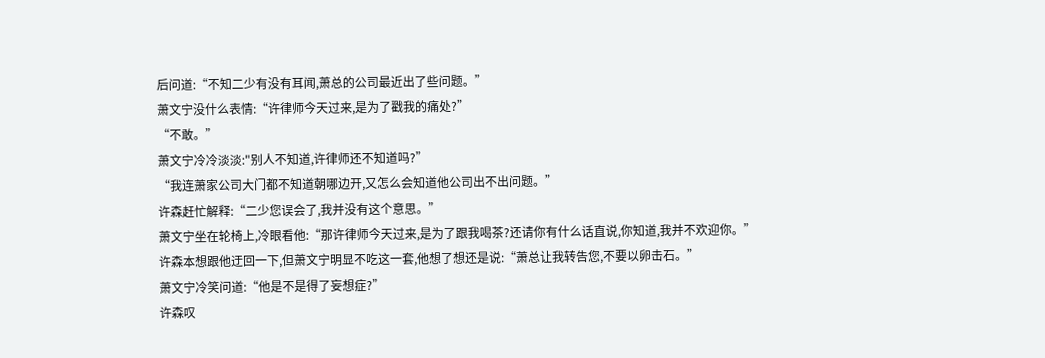后问道:“不知二少有没有耳闻,萧总的公司最近出了些问题。”
萧文宁没什么表情:“许律师今天过来,是为了戳我的痛处?”
“不敢。”
萧文宁冷冷淡淡:"别人不知道,许律师还不知道吗?”
“我连萧家公司大门都不知道朝哪边开,又怎么会知道他公司出不出问题。”
许森赶忙解释:“二少您误会了,我并没有这个意思。”
萧文宁坐在轮椅上,冷眼看他:“那许律师今天过来,是为了跟我喝茶?还请你有什么话直说,你知道,我并不欢迎你。”
许森本想跟他迂回一下,但萧文宁明显不吃这一套,他想了想还是说:“萧总让我转告您,不要以卵击石。”
萧文宁冷笑问道:“他是不是得了妄想症?”
许森叹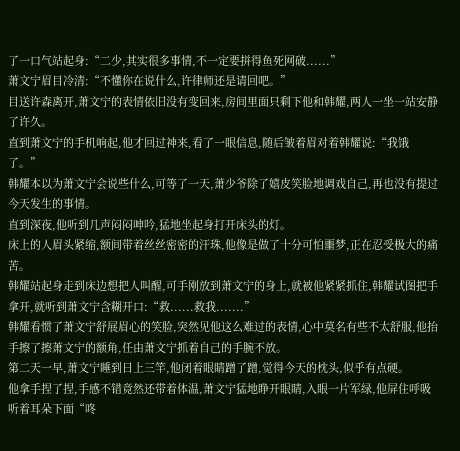了一口气站起身:“二少,其实很多事情,不一定要拼得鱼死网破......”
萧文宁眉目冷清:“不懂你在说什么,许律师还是请回吧。”
目送许森离开,萧文宁的表情依旧没有变回来,房间里面只剩下他和韩耀,两人一坐一站安静了许久。
直到萧文宁的手机响起,他才回过神来,看了一眼信息,随后皱着眉对着韩耀说:“我饿了。”
韩耀本以为萧文宁会说些什么,可等了一天,萧少爷除了嬉皮笑脸地调戏自己,再也没有提过今天发生的事情。
直到深夜,他听到几声闷闷呻吟,猛地坐起身打开床头的灯。
床上的人眉头紧缩,额间带着丝丝密密的汗珠,他像是做了十分可怕噩梦,正在忍受极大的痛苦。
韩耀站起身走到床边想把人叫醒,可手刚放到萧文宁的身上,就被他紧紧抓住,韩耀试图把手拿开,就听到萧文宁含糊开口:“救......救我.......”
韩耀看惯了萧文宁舒展眉心的笑脸,突然见他这么难过的表情,心中莫名有些不太舒服,他抬手擦了擦萧文宁的额角,任由萧文宁抓着自己的手腕不放。
第二天一早,萧文宁睡到日上三竿,他闭着眼睛蹭了蹭,觉得今天的枕头,似乎有点硬。
他拿手捏了捏,手感不错竟然还带着体温,萧文宁猛地睁开眼睛,入眼一片军绿,他屏住呼吸听着耳朵下面“咚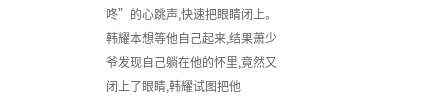咚”的心跳声,快速把眼睛闭上。
韩耀本想等他自己起来,结果萧少爷发现自己躺在他的怀里,竟然又闭上了眼睛,韩耀试图把他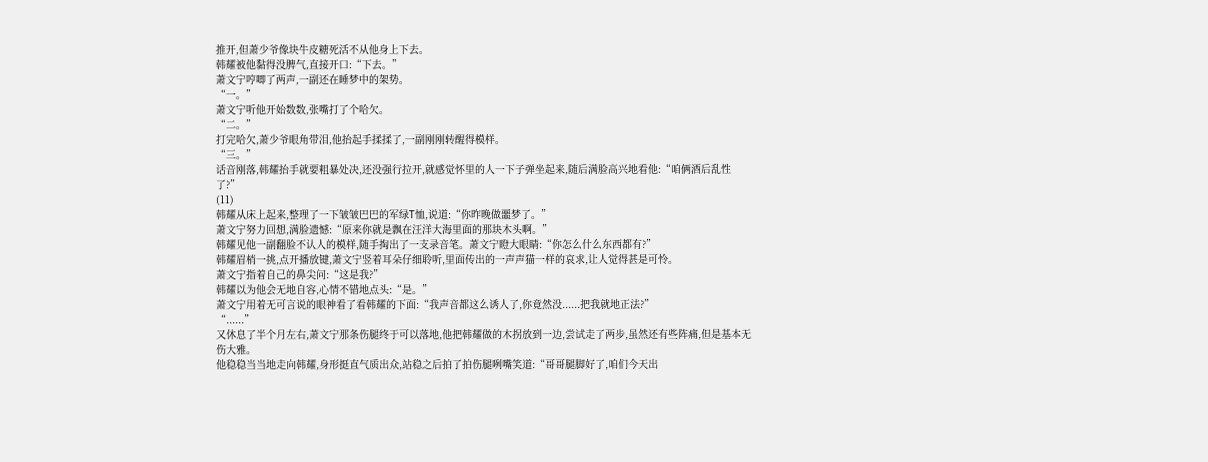推开,但萧少爷像块牛皮糖死活不从他身上下去。
韩耀被他黏得没脾气,直接开口:“下去。”
萧文宁哼唧了两声,一副还在睡梦中的架势。
“一。”
萧文宁听他开始数数,张嘴打了个哈欠。
“二。”
打完哈欠,萧少爷眼角带泪,他抬起手揉揉了,一副刚刚转醒得模样。
“三。”
话音刚落,韩耀抬手就要粗暴处决,还没强行拉开,就感觉怀里的人一下子弹坐起来,随后满脸高兴地看他:“咱俩酒后乱性了?”
(11)
韩耀从床上起来,整理了一下皱皱巴巴的军绿T恤,说道:“你昨晚做噩梦了。”
萧文宁努力回想,满脸遗憾:“原来你就是飘在汪洋大海里面的那块木头啊。”
韩耀见他一副翻脸不认人的模样,随手掏出了一支录音笔。萧文宁瞪大眼睛:“你怎么什么东西都有?”
韩耀眉梢一挑,点开播放键,萧文宁竖着耳朵仔细聆听,里面传出的一声声猫一样的哀求,让人觉得甚是可怜。
萧文宁指着自己的鼻尖问:“这是我?”
韩耀以为他会无地自容,心情不错地点头:“是。”
萧文宁用着无可言说的眼神看了看韩耀的下面:“我声音都这么诱人了,你竟然没......把我就地正法?”
“......”
又休息了半个月左右,萧文宁那条伤腿终于可以落地,他把韩耀做的木拐放到一边,尝试走了两步,虽然还有些阵痛,但是基本无伤大雅。
他稳稳当当地走向韩耀,身形挺直气质出众,站稳之后拍了拍伤腿咧嘴笑道:“哥哥腿脚好了,咱们今天出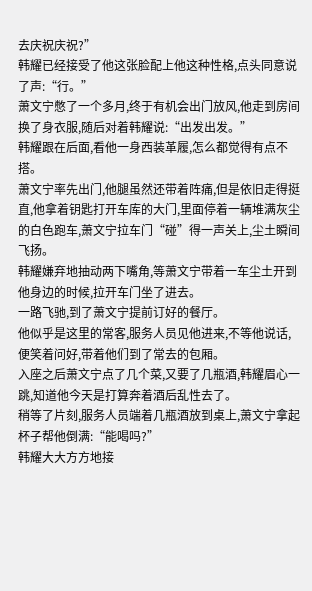去庆祝庆祝?”
韩耀已经接受了他这张脸配上他这种性格,点头同意说了声:“行。”
萧文宁憋了一个多月,终于有机会出门放风,他走到房间换了身衣服,随后对着韩耀说:“出发出发。”
韩耀跟在后面,看他一身西装革履,怎么都觉得有点不搭。
萧文宁率先出门,他腿虽然还带着阵痛,但是依旧走得挺直,他拿着钥匙打开车库的大门,里面停着一辆堆满灰尘的白色跑车,萧文宁拉车门“碰”得一声关上,尘土瞬间飞扬。
韩耀嫌弃地抽动两下嘴角,等萧文宁带着一车尘土开到他身边的时候,拉开车门坐了进去。
一路飞驰,到了萧文宁提前订好的餐厅。
他似乎是这里的常客,服务人员见他进来,不等他说话,便笑着问好,带着他们到了常去的包厢。
入座之后萧文宁点了几个菜,又要了几瓶酒,韩耀眉心一跳,知道他今天是打算奔着酒后乱性去了。
稍等了片刻,服务人员端着几瓶酒放到桌上,萧文宁拿起杯子帮他倒满:“能喝吗?”
韩耀大大方方地接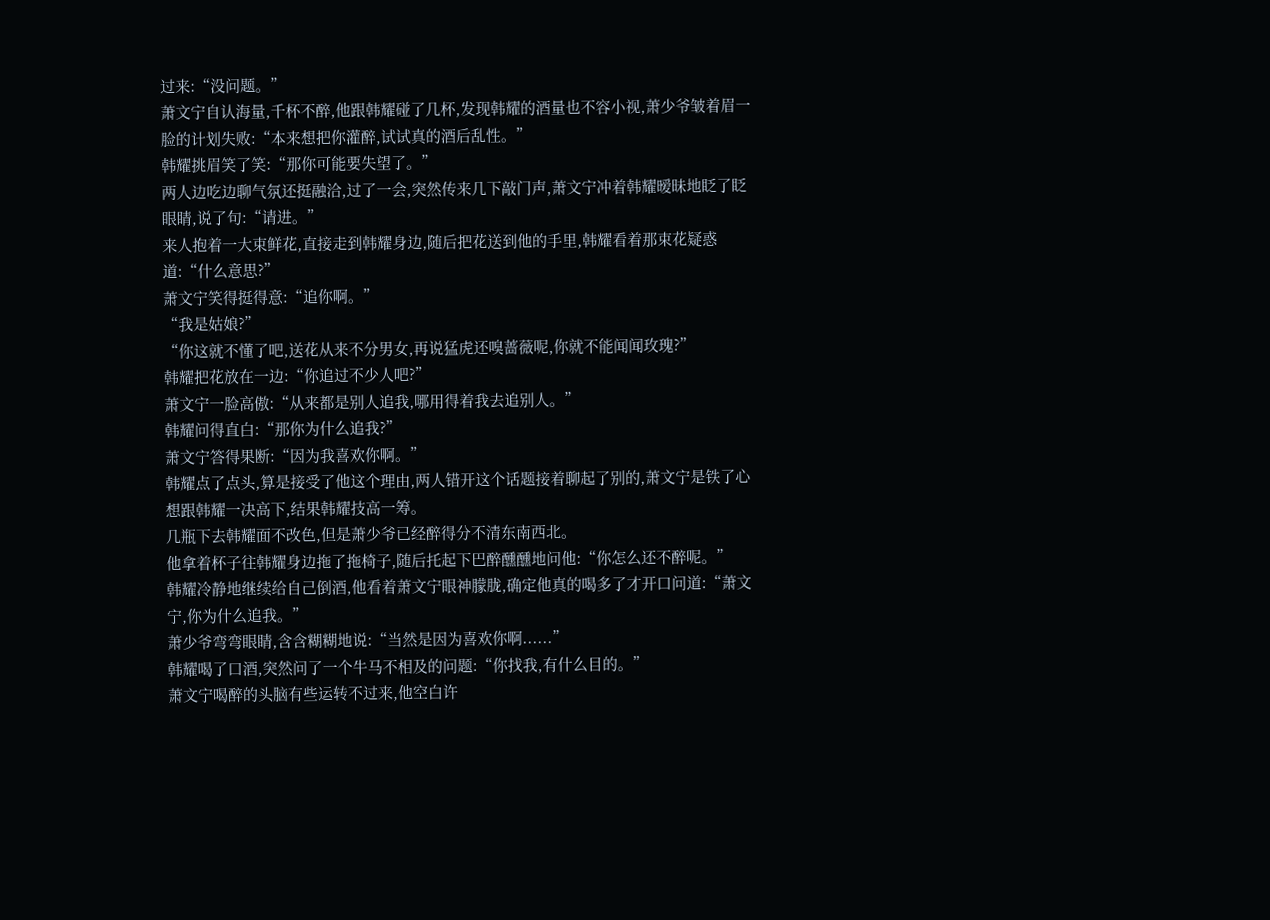过来:“没问题。”
萧文宁自认海量,千杯不醉,他跟韩耀碰了几杯,发现韩耀的酒量也不容小视,萧少爷皱着眉一脸的计划失败:“本来想把你灌醉,试试真的酒后乱性。”
韩耀挑眉笑了笑:“那你可能要失望了。”
两人边吃边聊气氛还挺融洽,过了一会,突然传来几下敲门声,萧文宁冲着韩耀暧昧地眨了眨眼睛,说了句:“请进。”
来人抱着一大束鲜花,直接走到韩耀身边,随后把花送到他的手里,韩耀看着那束花疑惑道:“什么意思?”
萧文宁笑得挺得意:“追你啊。”
“我是姑娘?”
“你这就不懂了吧,送花从来不分男女,再说猛虎还嗅蔷薇呢,你就不能闻闻玫瑰?”
韩耀把花放在一边:“你追过不少人吧?”
萧文宁一脸高傲:“从来都是别人追我,哪用得着我去追别人。”
韩耀问得直白:“那你为什么追我?”
萧文宁答得果断:“因为我喜欢你啊。”
韩耀点了点头,算是接受了他这个理由,两人错开这个话题接着聊起了别的,萧文宁是铁了心想跟韩耀一决高下,结果韩耀技高一筹。
几瓶下去韩耀面不改色,但是萧少爷已经醉得分不清东南西北。
他拿着杯子往韩耀身边拖了拖椅子,随后托起下巴醉醺醺地问他:“你怎么还不醉呢。”
韩耀冷静地继续给自己倒酒,他看着萧文宁眼神朦胧,确定他真的喝多了才开口问道:“萧文宁,你为什么追我。”
萧少爷弯弯眼睛,含含糊糊地说:“当然是因为喜欢你啊......”
韩耀喝了口酒,突然问了一个牛马不相及的问题:“你找我,有什么目的。”
萧文宁喝醉的头脑有些运转不过来,他空白许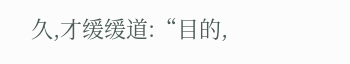久,才缓缓道:“目的,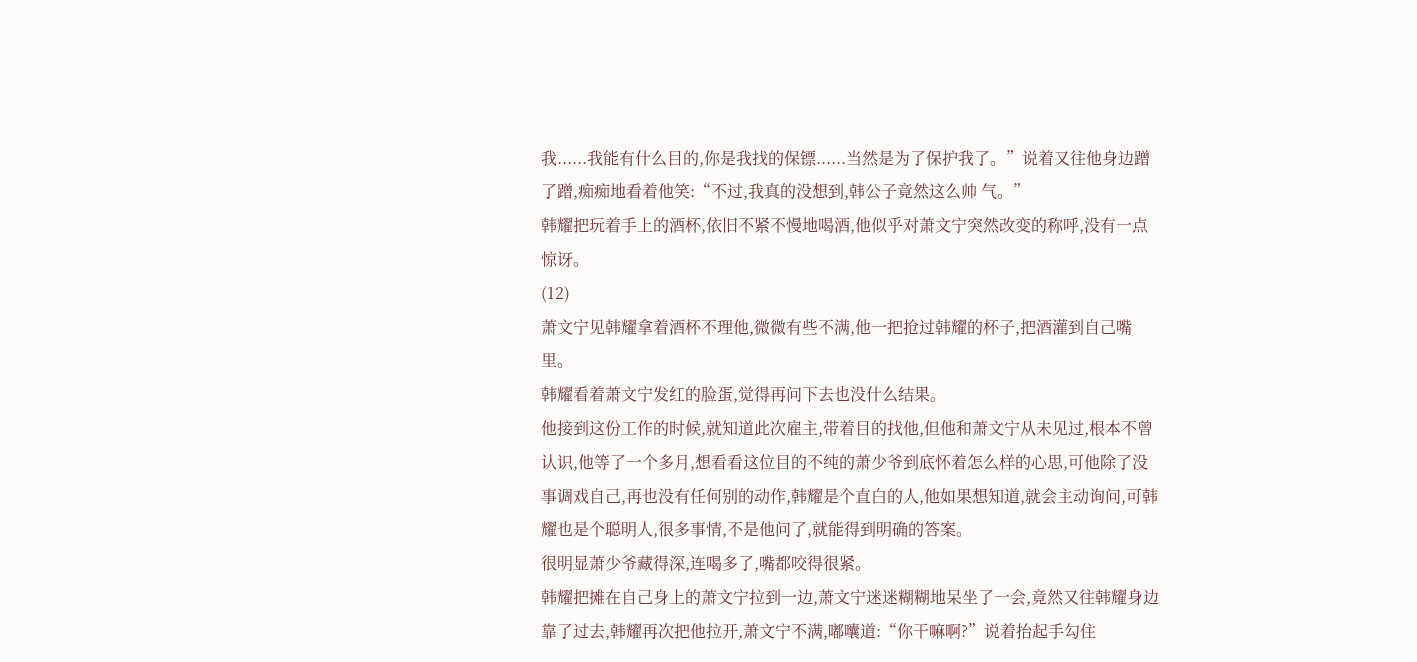我......我能有什么目的,你是我找的保镖......当然是为了保护我了。”说着又往他身边蹭了蹭,痴痴地看着他笑:“不过,我真的没想到,韩公子竟然这么帅 气。”
韩耀把玩着手上的酒杯,依旧不紧不慢地喝酒,他似乎对萧文宁突然改变的称呼,没有一点惊讶。
(12)
萧文宁见韩耀拿着酒杯不理他,微微有些不满,他一把抢过韩耀的杯子,把酒灌到自己嘴里。
韩耀看着萧文宁发红的脸蛋,觉得再问下去也没什么结果。
他接到这份工作的时候,就知道此次雇主,带着目的找他,但他和萧文宁从未见过,根本不曾认识,他等了一个多月,想看看这位目的不纯的萧少爷到底怀着怎么样的心思,可他除了没事调戏自己,再也没有任何别的动作,韩耀是个直白的人,他如果想知道,就会主动询问,可韩耀也是个聪明人,很多事情,不是他问了,就能得到明确的答案。
很明显萧少爷藏得深,连喝多了,嘴都咬得很紧。
韩耀把摊在自己身上的萧文宁拉到一边,萧文宁迷迷糊糊地呆坐了一会,竟然又往韩耀身边靠了过去,韩耀再次把他拉开,萧文宁不满,嘟囔道:“你干嘛啊?”说着抬起手勾住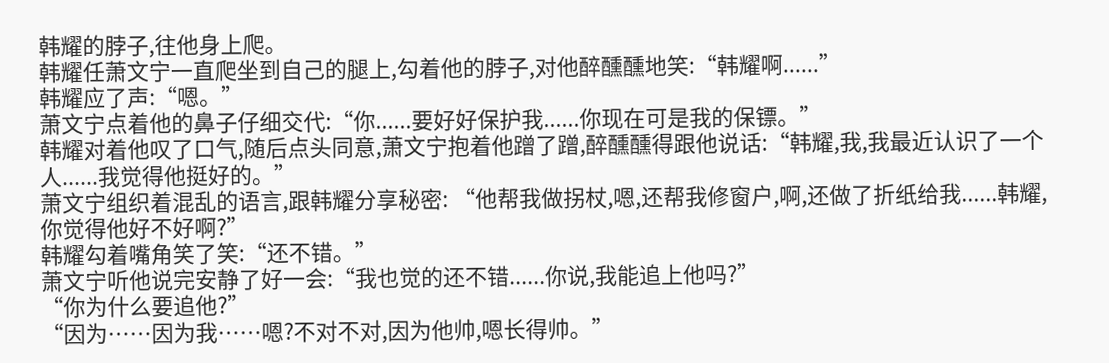韩耀的脖子,往他身上爬。
韩耀任萧文宁一直爬坐到自己的腿上,勾着他的脖子,对他醉醺醺地笑:“韩耀啊......”
韩耀应了声:“嗯。”
萧文宁点着他的鼻子仔细交代:“你......要好好保护我......你现在可是我的保镖。”
韩耀对着他叹了口气,随后点头同意,萧文宁抱着他蹭了蹭,醉醺醺得跟他说话:“韩耀,我,我最近认识了一个人......我觉得他挺好的。”
萧文宁组织着混乱的语言,跟韩耀分享秘密: “他帮我做拐杖,嗯,还帮我修窗户,啊,还做了折纸给我......韩耀,你觉得他好不好啊?”
韩耀勾着嘴角笑了笑:“还不错。”
萧文宁听他说完安静了好一会:“我也觉的还不错......你说,我能追上他吗?”
“你为什么要追他?”
“因为……因为我……嗯?不对不对,因为他帅,嗯长得帅。”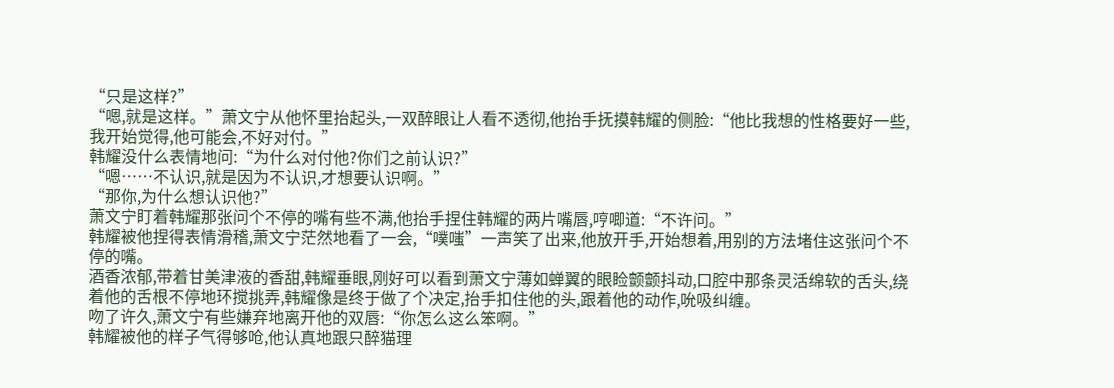“只是这样?”
“嗯,就是这样。”萧文宁从他怀里抬起头,一双醉眼让人看不透彻,他抬手抚摸韩耀的侧脸:“他比我想的性格要好一些,我开始觉得,他可能会,不好对付。”
韩耀没什么表情地问:“为什么对付他?你们之前认识?”
“嗯……不认识,就是因为不认识,才想要认识啊。”
“那你,为什么想认识他?”
萧文宁盯着韩耀那张问个不停的嘴有些不满,他抬手捏住韩耀的两片嘴唇,哼唧道:“不许问。”
韩耀被他捏得表情滑稽,萧文宁茫然地看了一会,“噗嗤”一声笑了出来,他放开手,开始想着,用别的方法堵住这张问个不停的嘴。
酒香浓郁,带着甘美津液的香甜,韩耀垂眼,刚好可以看到萧文宁薄如蝉翼的眼睑颤颤抖动,口腔中那条灵活绵软的舌头,绕着他的舌根不停地环搅挑弄,韩耀像是终于做了个决定,抬手扣住他的头,跟着他的动作,吮吸纠缠。
吻了许久,萧文宁有些嫌弃地离开他的双唇:“你怎么这么笨啊。”
韩耀被他的样子气得够呛,他认真地跟只醉猫理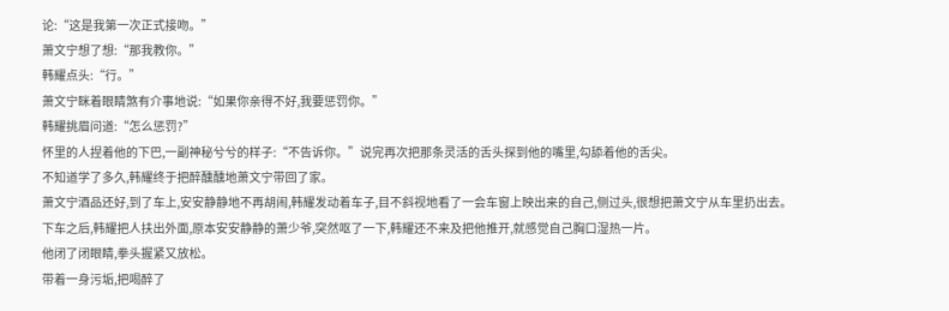论:“这是我第一次正式接吻。”
萧文宁想了想:“那我教你。”
韩耀点头:“行。”
萧文宁眯着眼睛煞有介事地说:“如果你亲得不好,我要惩罚你。”
韩耀挑眉问道:“怎么惩罚?”
怀里的人捏着他的下巴,一副神秘兮兮的样子:“不告诉你。”说完再次把那条灵活的舌头探到他的嘴里,勾舔着他的舌尖。
不知道学了多久,韩耀终于把醉醺醺地萧文宁带回了家。
萧文宁酒品还好,到了车上,安安静静地不再胡闹,韩耀发动着车子,目不斜视地看了一会车窗上映出来的自己,侧过头,很想把萧文宁从车里扔出去。
下车之后,韩耀把人扶出外面,原本安安静静的萧少爷,突然呕了一下,韩耀还不来及把他推开,就感觉自己胸口湿热一片。
他闭了闭眼睛,拳头握紧又放松。
带着一身污垢,把喝醉了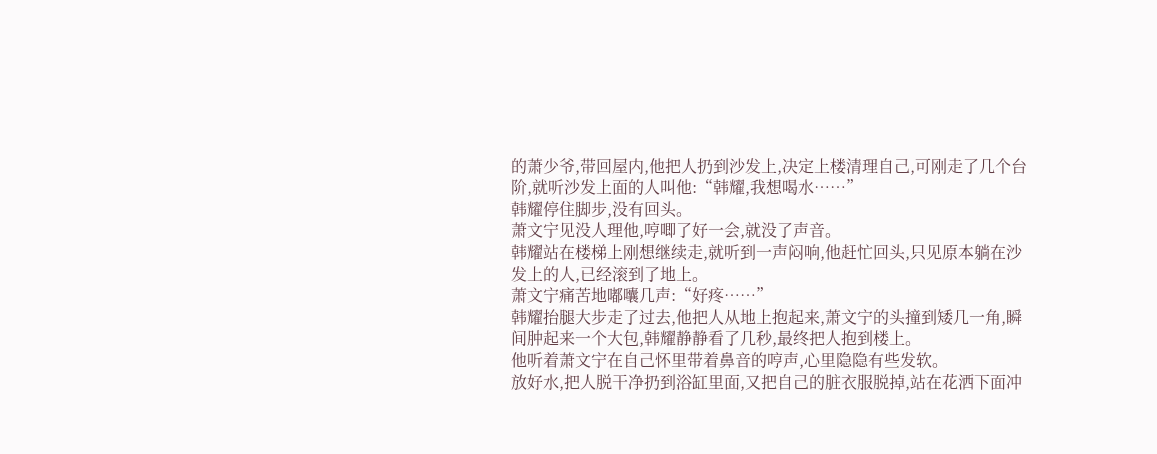的萧少爷,带回屋内,他把人扔到沙发上,决定上楼清理自己,可刚走了几个台阶,就听沙发上面的人叫他:“韩耀,我想喝水……”
韩耀停住脚步,没有回头。
萧文宁见没人理他,哼唧了好一会,就没了声音。
韩耀站在楼梯上刚想继续走,就听到一声闷响,他赶忙回头,只见原本躺在沙发上的人,已经滚到了地上。
萧文宁痛苦地嘟囔几声:“好疼……”
韩耀抬腿大步走了过去,他把人从地上抱起来,萧文宁的头撞到矮几一角,瞬间肿起来一个大包,韩耀静静看了几秒,最终把人抱到楼上。
他听着萧文宁在自己怀里带着鼻音的哼声,心里隐隐有些发软。
放好水,把人脱干净扔到浴缸里面,又把自己的脏衣服脱掉,站在花洒下面冲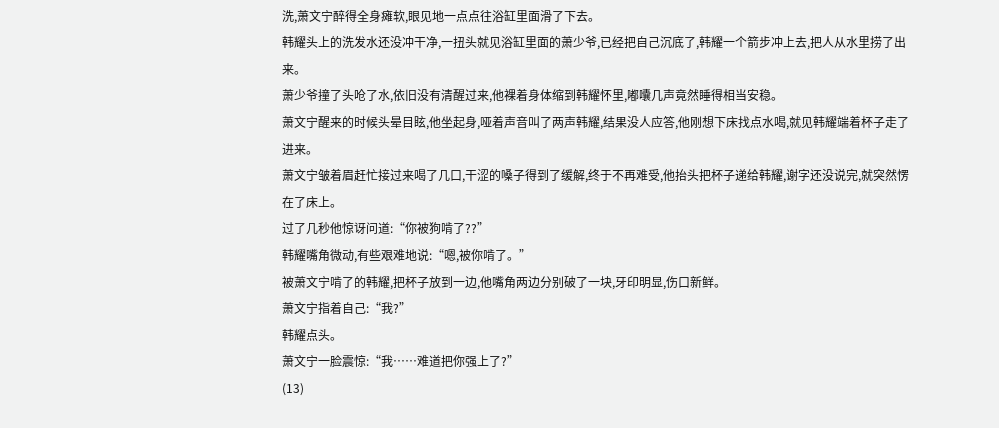洗,萧文宁醉得全身瘫软,眼见地一点点往浴缸里面滑了下去。
韩耀头上的洗发水还没冲干净,一扭头就见浴缸里面的萧少爷,已经把自己沉底了,韩耀一个箭步冲上去,把人从水里捞了出来。
萧少爷撞了头呛了水,依旧没有清醒过来,他裸着身体缩到韩耀怀里,嘟囔几声竟然睡得相当安稳。
萧文宁醒来的时候头晕目眩,他坐起身,哑着声音叫了两声韩耀,结果没人应答,他刚想下床找点水喝,就见韩耀端着杯子走了进来。
萧文宁皱着眉赶忙接过来喝了几口,干涩的嗓子得到了缓解,终于不再难受,他抬头把杯子递给韩耀,谢字还没说完,就突然愣在了床上。
过了几秒他惊讶问道:“你被狗啃了??”
韩耀嘴角微动,有些艰难地说:“嗯,被你啃了。”
被萧文宁啃了的韩耀,把杯子放到一边,他嘴角两边分别破了一块,牙印明显,伤口新鲜。
萧文宁指着自己:“我?”
韩耀点头。
萧文宁一脸震惊:“我……难道把你强上了?”
(13)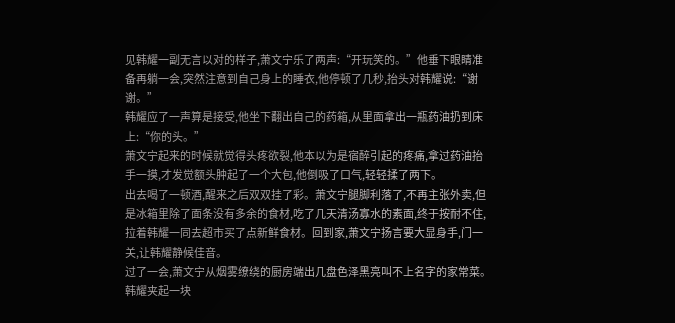见韩耀一副无言以对的样子,萧文宁乐了两声:“开玩笑的。”他垂下眼睛准备再躺一会,突然注意到自己身上的睡衣,他停顿了几秒,抬头对韩耀说:“谢谢。”
韩耀应了一声算是接受,他坐下翻出自己的药箱,从里面拿出一瓶药油扔到床上:“你的头。”
萧文宁起来的时候就觉得头疼欲裂,他本以为是宿醉引起的疼痛,拿过药油抬手一摸,才发觉额头肿起了一个大包,他倒吸了口气,轻轻揉了两下。
出去喝了一顿酒,醒来之后双双挂了彩。萧文宁腿脚利落了,不再主张外卖,但是冰箱里除了面条没有多余的食材,吃了几天清汤寡水的素面,终于按耐不住,拉着韩耀一同去超市买了点新鲜食材。回到家,萧文宁扬言要大显身手,门一关,让韩耀静候佳音。
过了一会,萧文宁从烟雾缭绕的厨房端出几盘色泽黑亮叫不上名字的家常菜。
韩耀夹起一块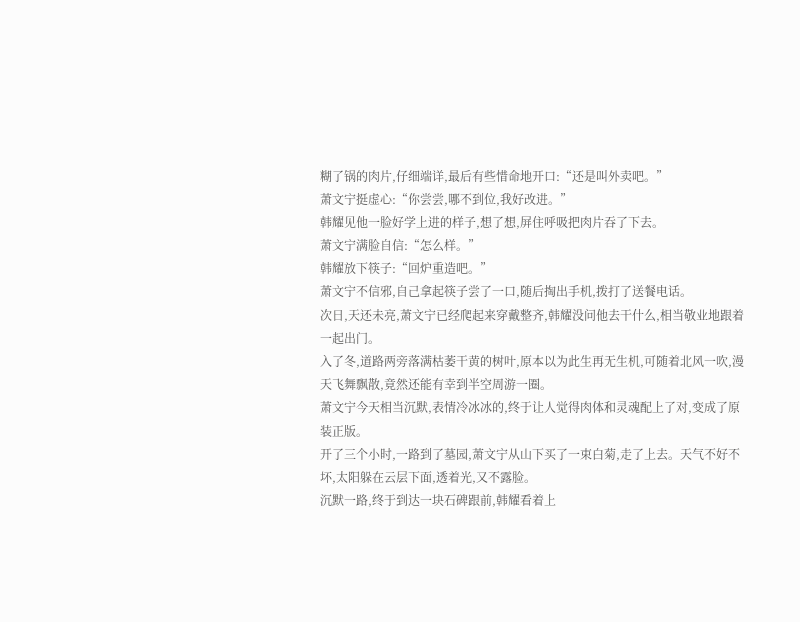糊了锅的肉片,仔细端详,最后有些惜命地开口:“还是叫外卖吧。”
萧文宁挺虚心:“你尝尝,哪不到位,我好改进。”
韩耀见他一脸好学上进的样子,想了想,屏住呼吸把肉片吞了下去。
萧文宁满脸自信:“怎么样。”
韩耀放下筷子:“回炉重造吧。”
萧文宁不信邪,自己拿起筷子尝了一口,随后掏出手机,拨打了送餐电话。
次日,天还未亮,萧文宁已经爬起来穿戴整齐,韩耀没问他去干什么,相当敬业地跟着一起出门。
入了冬,道路两旁落满枯萎干黄的树叶,原本以为此生再无生机,可随着北风一吹,漫天飞舞飘散,竟然还能有幸到半空周游一圈。
萧文宁今天相当沉默,表情冷冰冰的,终于让人觉得肉体和灵魂配上了对,变成了原装正版。
开了三个小时,一路到了墓园,萧文宁从山下买了一束白菊,走了上去。天气不好不坏,太阳躲在云层下面,透着光,又不露脸。
沉默一路,终于到达一块石碑跟前,韩耀看着上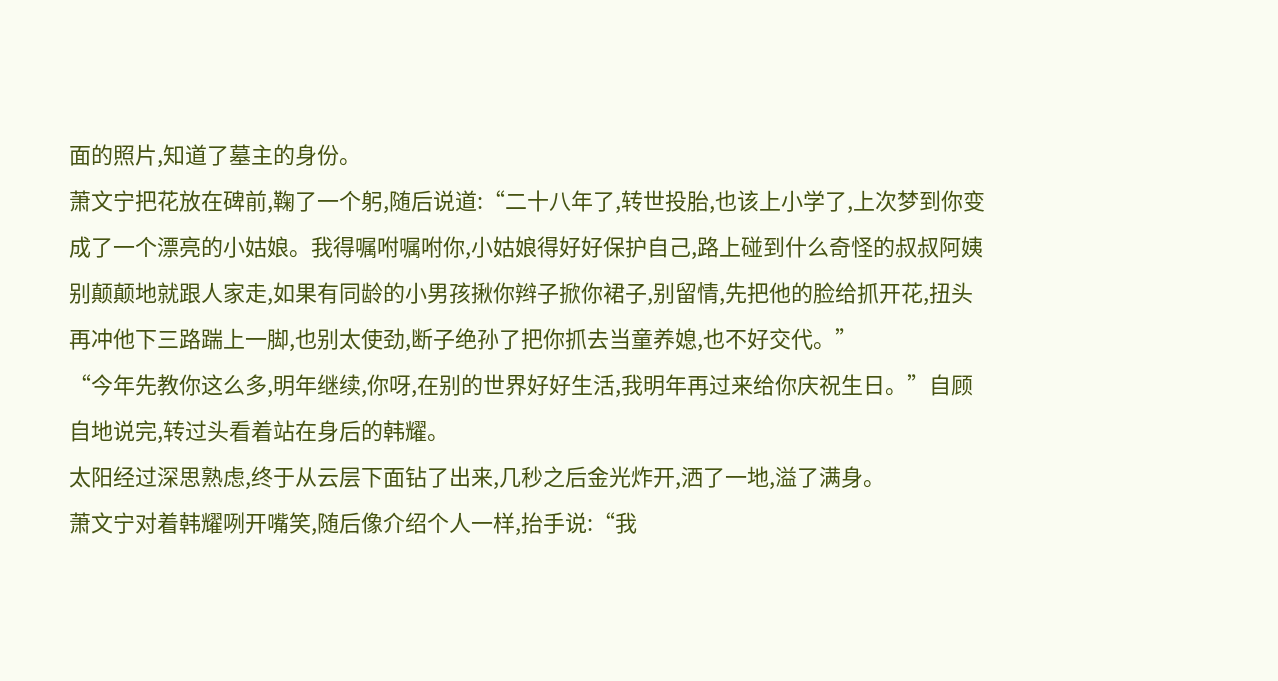面的照片,知道了墓主的身份。
萧文宁把花放在碑前,鞠了一个躬,随后说道:“二十八年了,转世投胎,也该上小学了,上次梦到你变成了一个漂亮的小姑娘。我得嘱咐嘱咐你,小姑娘得好好保护自己,路上碰到什么奇怪的叔叔阿姨别颠颠地就跟人家走,如果有同龄的小男孩揪你辫子掀你裙子,别留情,先把他的脸给抓开花,扭头再冲他下三路踹上一脚,也别太使劲,断子绝孙了把你抓去当童养媳,也不好交代。”
“今年先教你这么多,明年继续,你呀,在别的世界好好生活,我明年再过来给你庆祝生日。”自顾自地说完,转过头看着站在身后的韩耀。
太阳经过深思熟虑,终于从云层下面钻了出来,几秒之后金光炸开,洒了一地,溢了满身。
萧文宁对着韩耀咧开嘴笑,随后像介绍个人一样,抬手说:“我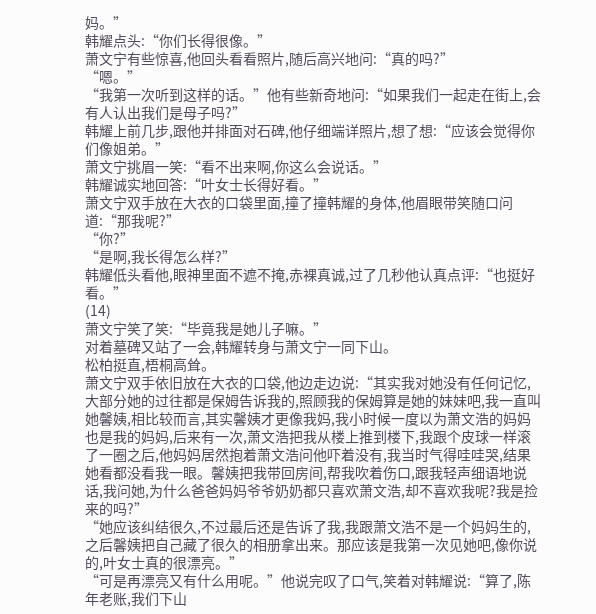妈。”
韩耀点头:“你们长得很像。”
萧文宁有些惊喜,他回头看看照片,随后高兴地问:“真的吗?”
“嗯。”
“我第一次听到这样的话。”他有些新奇地问:“如果我们一起走在街上,会有人认出我们是母子吗?”
韩耀上前几步,跟他并排面对石碑,他仔细端详照片,想了想:“应该会觉得你们像姐弟。”
萧文宁挑眉一笑:“看不出来啊,你这么会说话。”
韩耀诚实地回答:“叶女士长得好看。”
萧文宁双手放在大衣的口袋里面,撞了撞韩耀的身体,他眉眼带笑随口问道:“那我呢?”
“你?”
“是啊,我长得怎么样?”
韩耀低头看他,眼神里面不遮不掩,赤裸真诚,过了几秒他认真点评:“也挺好看。”
(14)
萧文宁笑了笑:“毕竟我是她儿子嘛。”
对着墓碑又站了一会,韩耀转身与萧文宁一同下山。
松柏挺直,梧桐高耸。
萧文宁双手依旧放在大衣的口袋,他边走边说:“其实我对她没有任何记忆,大部分她的过往都是保姆告诉我的,照顾我的保姆算是她的妹妹吧,我一直叫她馨姨,相比较而言,其实馨姨才更像我妈,我小时候一度以为萧文浩的妈妈也是我的妈妈,后来有一次,萧文浩把我从楼上推到楼下,我跟个皮球一样滚了一圈之后,他妈妈居然抱着萧文浩问他吓着没有,我当时气得哇哇哭,结果她看都没看我一眼。馨姨把我带回房间,帮我吹着伤口,跟我轻声细语地说话,我问她,为什么爸爸妈妈爷爷奶奶都只喜欢萧文浩,却不喜欢我呢?我是捡来的吗?”
“她应该纠结很久,不过最后还是告诉了我,我跟萧文浩不是一个妈妈生的,之后馨姨把自己藏了很久的相册拿出来。那应该是我第一次见她吧,像你说的,叶女士真的很漂亮。”
“可是再漂亮又有什么用呢。”他说完叹了口气,笑着对韩耀说:“算了,陈年老账,我们下山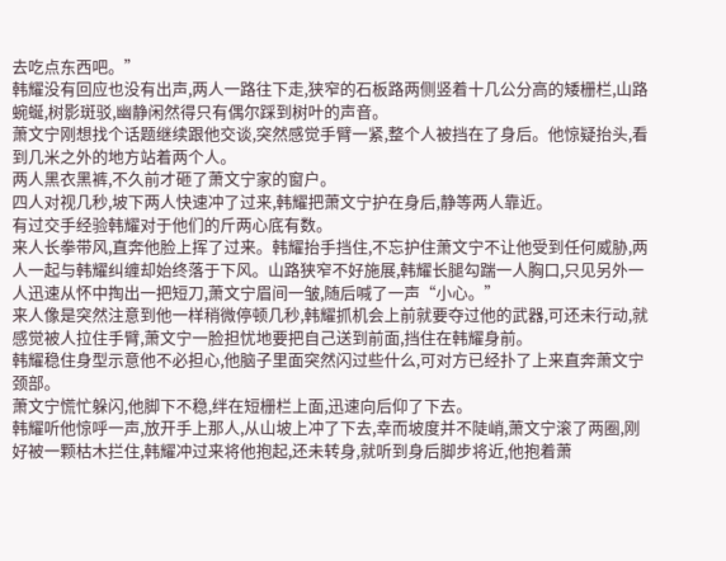去吃点东西吧。”
韩耀没有回应也没有出声,两人一路往下走,狭窄的石板路两侧竖着十几公分高的矮栅栏,山路蜿蜒,树影斑驳,幽静闲然得只有偶尔踩到树叶的声音。
萧文宁刚想找个话题继续跟他交谈,突然感觉手臂一紧,整个人被挡在了身后。他惊疑抬头,看到几米之外的地方站着两个人。
两人黑衣黑裤,不久前才砸了萧文宁家的窗户。
四人对视几秒,坡下两人快速冲了过来,韩耀把萧文宁护在身后,静等两人靠近。
有过交手经验韩耀对于他们的斤两心底有数。
来人长拳带风,直奔他脸上挥了过来。韩耀抬手挡住,不忘护住萧文宁不让他受到任何威胁,两人一起与韩耀纠缠却始终落于下风。山路狭窄不好施展,韩耀长腿勾踹一人胸口,只见另外一人迅速从怀中掏出一把短刀,萧文宁眉间一皱,随后喊了一声“小心。”
来人像是突然注意到他一样稍微停顿几秒,韩耀抓机会上前就要夺过他的武器,可还未行动,就感觉被人拉住手臂,萧文宁一脸担忧地要把自己送到前面,挡住在韩耀身前。
韩耀稳住身型示意他不必担心,他脑子里面突然闪过些什么,可对方已经扑了上来直奔萧文宁颈部。
萧文宁慌忙躲闪,他脚下不稳,绊在短栅栏上面,迅速向后仰了下去。
韩耀听他惊呼一声,放开手上那人,从山坡上冲了下去,幸而坡度并不陡峭,萧文宁滚了两圈,刚好被一颗枯木拦住,韩耀冲过来将他抱起,还未转身,就听到身后脚步将近,他抱着萧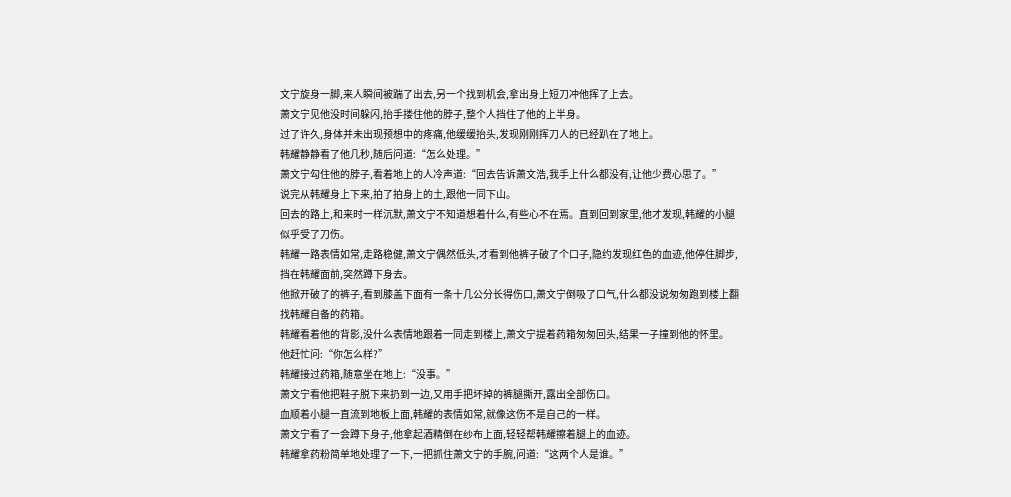文宁旋身一脚,来人瞬间被踹了出去,另一个找到机会,拿出身上短刀冲他挥了上去。
萧文宁见他没时间躲闪,抬手搂住他的脖子,整个人挡住了他的上半身。
过了许久,身体并未出现预想中的疼痛,他缓缓抬头,发现刚刚挥刀人的已经趴在了地上。
韩耀静静看了他几秒,随后问道:“怎么处理。”
萧文宁勾住他的脖子,看着地上的人冷声道:“回去告诉萧文浩,我手上什么都没有,让他少费心思了。”
说完从韩耀身上下来,拍了拍身上的土,跟他一同下山。
回去的路上,和来时一样沉默,萧文宁不知道想着什么,有些心不在焉。直到回到家里,他才发现,韩耀的小腿似乎受了刀伤。
韩耀一路表情如常,走路稳健,萧文宁偶然低头,才看到他裤子破了个口子,隐约发现红色的血迹,他停住脚步,挡在韩耀面前,突然蹲下身去。
他掀开破了的裤子,看到膝盖下面有一条十几公分长得伤口,萧文宁倒吸了口气,什么都没说匆匆跑到楼上翻找韩耀自备的药箱。
韩耀看着他的背影,没什么表情地跟着一同走到楼上,萧文宁提着药箱匆匆回头,结果一子撞到他的怀里。
他赶忙问:“你怎么样?”
韩耀接过药箱,随意坐在地上:“没事。”
萧文宁看他把鞋子脱下来扔到一边,又用手把坏掉的裤腿撕开,露出全部伤口。
血顺着小腿一直流到地板上面,韩耀的表情如常,就像这伤不是自己的一样。
萧文宁看了一会蹲下身子,他拿起酒精倒在纱布上面,轻轻帮韩耀擦着腿上的血迹。
韩耀拿药粉简单地处理了一下,一把抓住萧文宁的手腕,问道:“这两个人是谁。”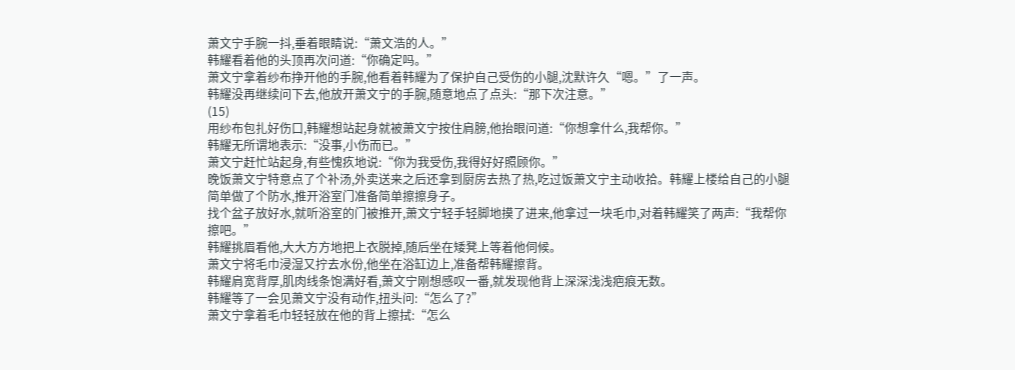萧文宁手腕一抖,垂着眼睛说:“萧文浩的人。”
韩耀看着他的头顶再次问道:“你确定吗。”
萧文宁拿着纱布挣开他的手腕,他看着韩耀为了保护自己受伤的小腿,沈默许久“嗯。”了一声。
韩耀没再继续问下去,他放开萧文宁的手腕,随意地点了点头:“那下次注意。”
(15)
用纱布包扎好伤口,韩耀想站起身就被萧文宁按住肩膀,他抬眼问道:“你想拿什么,我帮你。”
韩耀无所谓地表示:“没事,小伤而已。”
萧文宁赶忙站起身,有些愧疚地说:“你为我受伤,我得好好照顾你。”
晚饭萧文宁特意点了个补汤,外卖送来之后还拿到厨房去热了热,吃过饭萧文宁主动收拾。韩耀上楼给自己的小腿简单做了个防水,推开浴室门准备简单擦擦身子。
找个盆子放好水,就听浴室的门被推开,萧文宁轻手轻脚地摸了进来,他拿过一块毛巾,对着韩耀笑了两声:“我帮你擦吧。”
韩耀挑眉看他,大大方方地把上衣脱掉,随后坐在矮凳上等着他伺候。
萧文宁将毛巾浸湿又拧去水份,他坐在浴缸边上,准备帮韩耀擦背。
韩耀肩宽背厚,肌肉线条饱满好看,萧文宁刚想感叹一番,就发现他背上深深浅浅疤痕无数。
韩耀等了一会见萧文宁没有动作,扭头问:“怎么了?”
萧文宁拿着毛巾轻轻放在他的背上擦拭:“怎么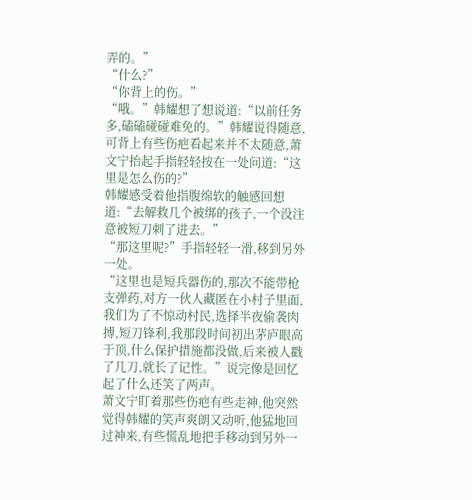弄的。”
“什么?”
“你背上的伤。”
“哦。”韩耀想了想说道:“以前任务多,磕磕碰碰难免的。”韩耀说得随意,可背上有些伤疤看起来并不太随意,萧文宁抬起手指轻轻按在一处问道:“这里是怎么伤的?”
韩耀感受着他指腹绵软的触感回想道:“去解救几个被绑的孩子,一个没注意被短刀刺了进去。”
“那这里呢?”手指轻轻一滑,移到另外一处。
“这里也是短兵器伤的,那次不能带枪支弹药,对方一伙人藏匿在小村子里面,我们为了不惊动村民,选择半夜偷袭肉搏,短刀锋利,我那段时间初出茅庐眼高于顶,什么保护措施都没做,后来被人戳了几刀,就长了记性。”说完像是回忆起了什么还笑了两声。
萧文宁盯着那些伤疤有些走神,他突然觉得韩耀的笑声爽朗又动听,他猛地回过神来,有些慌乱地把手移动到另外一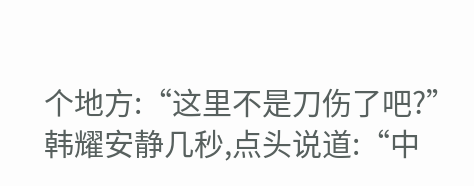个地方:“这里不是刀伤了吧?”
韩耀安静几秒,点头说道:“中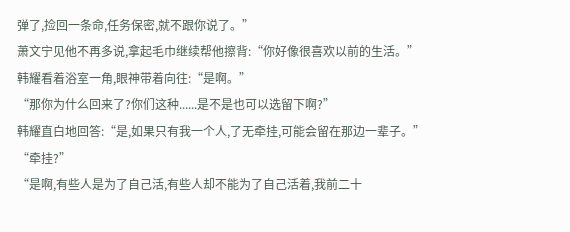弹了,捡回一条命,任务保密,就不跟你说了。”
萧文宁见他不再多说,拿起毛巾继续帮他擦背:“你好像很喜欢以前的生活。”
韩耀看着浴室一角,眼神带着向往:“是啊。”
“那你为什么回来了?你们这种......是不是也可以选留下啊?”
韩耀直白地回答:“是,如果只有我一个人,了无牵挂,可能会留在那边一辈子。”
“牵挂?”
“是啊,有些人是为了自己活,有些人却不能为了自己活着,我前二十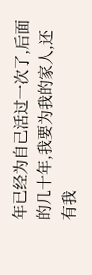年已经为自己活过一次了,后面的几十年,我要为我的家人,还有我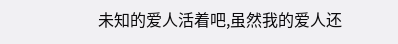未知的爱人活着吧,虽然我的爱人还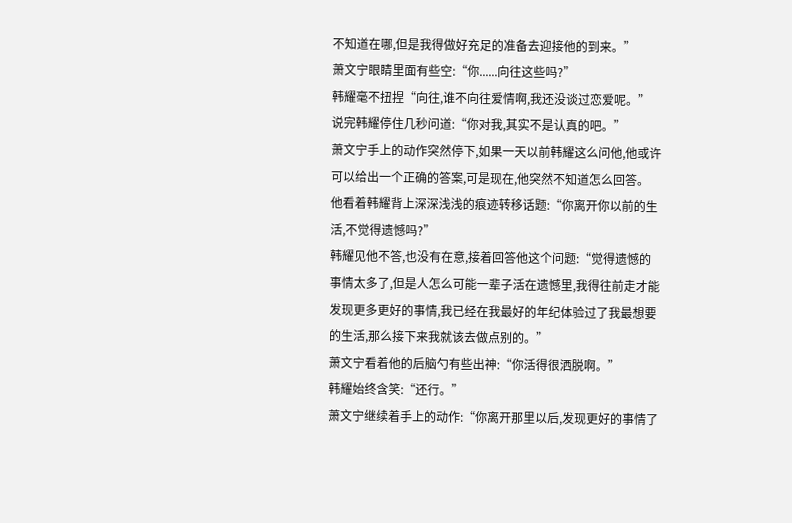不知道在哪,但是我得做好充足的准备去迎接他的到来。”
萧文宁眼睛里面有些空:“你......向往这些吗?”
韩耀毫不扭捏“向往,谁不向往爱情啊,我还没谈过恋爱呢。”
说完韩耀停住几秒问道:“你对我,其实不是认真的吧。”
萧文宁手上的动作突然停下,如果一天以前韩耀这么问他,他或许可以给出一个正确的答案,可是现在,他突然不知道怎么回答。
他看着韩耀背上深深浅浅的痕迹转移话题:“你离开你以前的生活,不觉得遗憾吗?”
韩耀见他不答,也没有在意,接着回答他这个问题:“觉得遗憾的事情太多了,但是人怎么可能一辈子活在遗憾里,我得往前走才能发现更多更好的事情,我已经在我最好的年纪体验过了我最想要的生活,那么接下来我就该去做点别的。”
萧文宁看着他的后脑勺有些出神:“你活得很洒脱啊。”
韩耀始终含笑:“还行。”
萧文宁继续着手上的动作:“你离开那里以后,发现更好的事情了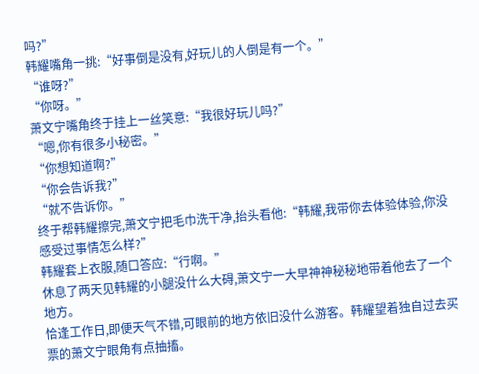吗?”
韩耀嘴角一挑:“好事倒是没有,好玩儿的人倒是有一个。”
“谁呀?”
“你呀。”
萧文宁嘴角终于挂上一丝笑意:“我很好玩儿吗?”
“嗯,你有很多小秘密。”
“你想知道啊?”
“你会告诉我?”
“就不告诉你。”
终于帮韩耀擦完,萧文宁把毛巾洗干净,抬头看他:“韩耀,我带你去体验体验,你没感受过事情怎么样?”
韩耀套上衣服,随口答应:“行啊。”
休息了两天见韩耀的小腿没什么大碍,萧文宁一大早神神秘秘地带着他去了一个地方。
恰逢工作日,即便天气不错,可眼前的地方依旧没什么游客。韩耀望着独自过去买票的萧文宁眼角有点抽搐。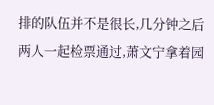排的队伍并不是很长,几分钟之后两人一起检票通过,萧文宁拿着园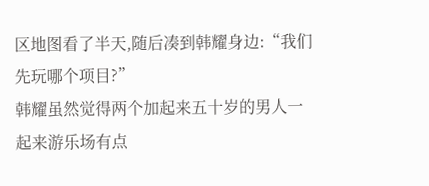区地图看了半天,随后凑到韩耀身边:“我们先玩哪个项目?”
韩耀虽然觉得两个加起来五十岁的男人一起来游乐场有点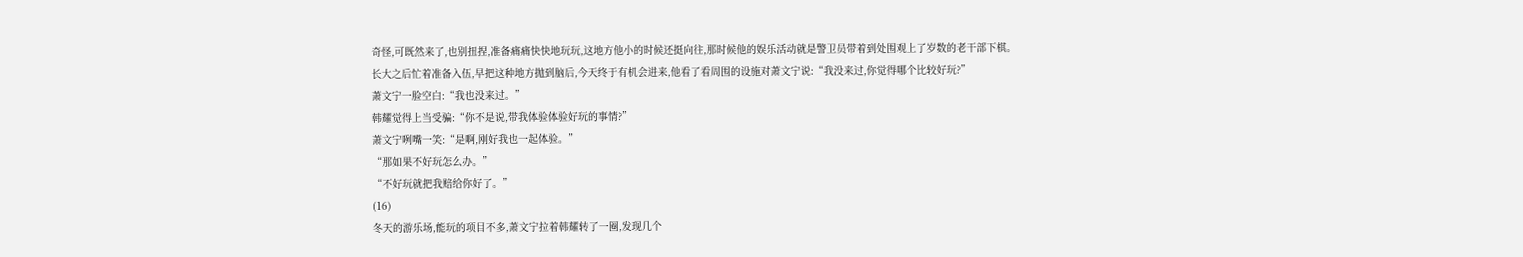奇怪,可既然来了,也别扭捏,准备痛痛快快地玩玩,这地方他小的时候还挺向往,那时候他的娱乐活动就是警卫员带着到处围观上了岁数的老干部下棋。
长大之后忙着准备入伍,早把这种地方抛到脑后,今天终于有机会进来,他看了看周围的设施对萧文宁说:“我没来过,你觉得哪个比较好玩?”
萧文宁一脸空白:“我也没来过。”
韩耀觉得上当受骗:“你不是说,带我体验体验好玩的事情?”
萧文宁咧嘴一笑:“是啊,刚好我也一起体验。”
“那如果不好玩怎么办。”
“不好玩就把我赔给你好了。”
(16)
冬天的游乐场,能玩的项目不多,萧文宁拉着韩耀转了一圈,发现几个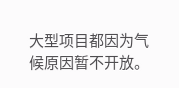大型项目都因为气候原因暂不开放。